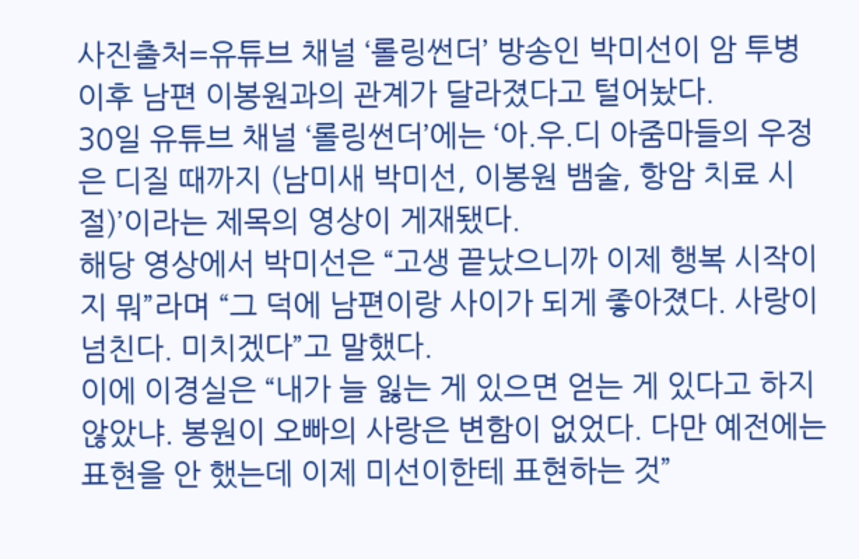사진출처=유튜브 채널 ‘롤링썬더’ 방송인 박미선이 암 투병 이후 남편 이봉원과의 관계가 달라졌다고 털어놨다.
30일 유튜브 채널 ‘롤링썬더’에는 ‘아.우.디 아줌마들의 우정은 디질 때까지 (남미새 박미선, 이봉원 뱀술, 항암 치료 시절)’이라는 제목의 영상이 게재됐다.
해당 영상에서 박미선은 “고생 끝났으니까 이제 행복 시작이지 뭐”라며 “그 덕에 남편이랑 사이가 되게 좋아졌다. 사랑이 넘친다. 미치겠다”고 말했다.
이에 이경실은 “내가 늘 잃는 게 있으면 얻는 게 있다고 하지 않았냐. 봉원이 오빠의 사랑은 변함이 없었다. 다만 예전에는 표현을 안 했는데 이제 미선이한테 표현하는 것”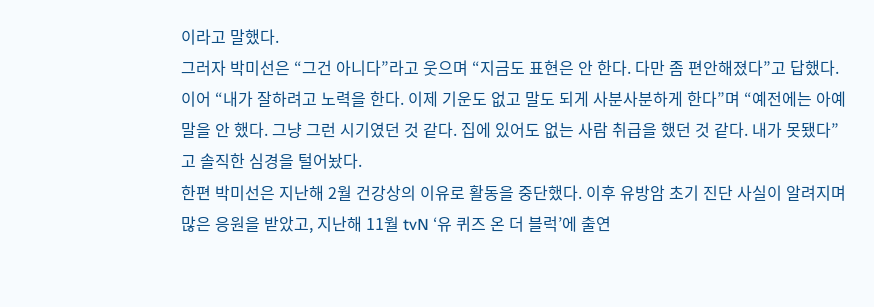이라고 말했다.
그러자 박미선은 “그건 아니다”라고 웃으며 “지금도 표현은 안 한다. 다만 좀 편안해졌다”고 답했다.
이어 “내가 잘하려고 노력을 한다. 이제 기운도 없고 말도 되게 사분사분하게 한다”며 “예전에는 아예 말을 안 했다. 그냥 그런 시기였던 것 같다. 집에 있어도 없는 사람 취급을 했던 것 같다. 내가 못됐다”고 솔직한 심경을 털어놨다.
한편 박미선은 지난해 2월 건강상의 이유로 활동을 중단했다. 이후 유방암 초기 진단 사실이 알려지며 많은 응원을 받았고, 지난해 11월 tvN ‘유 퀴즈 온 더 블럭’에 출연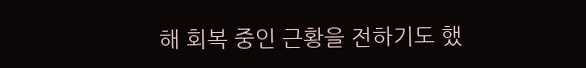해 회복 중인 근황을 전하기도 했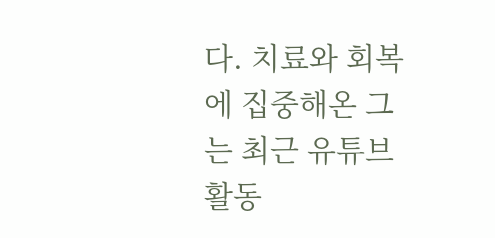다. 치료와 회복에 집중해온 그는 최근 유튜브 활동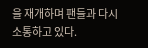을 재개하며 팬들과 다시 소통하고 있다.